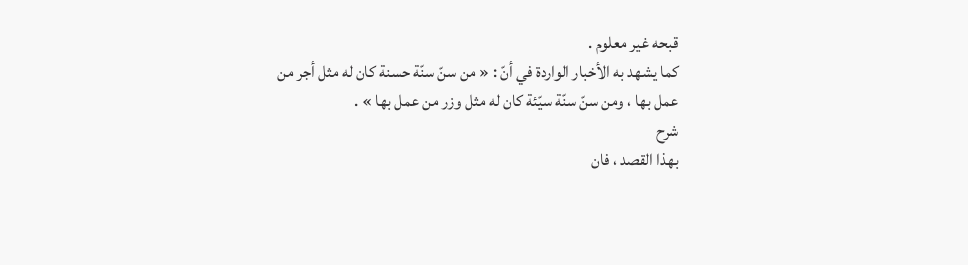قبحه غير معلوم .
كما يشهد به الأخبار الواردة في أنّ : « من سنّ سنّة حسنة كان له مثل أجر من عمل بها ، ومن سنّ سنّة سيّئة كان له مثل وزر من عمل بها » .
شرح
بهذا القصد ، فان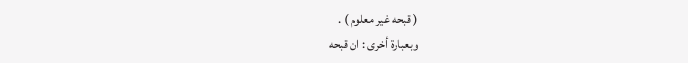( قبحه غير معلوم ) .
وبعبارة أخرى : ان قبحه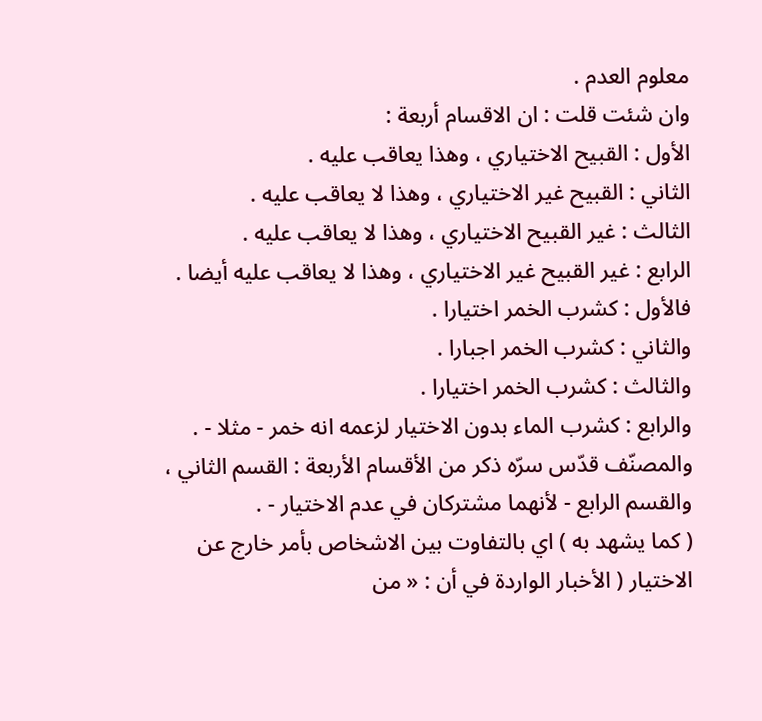معلوم العدم .
وان شئت قلت : ان الاقسام أربعة :
الأول : القبيح الاختياري ، وهذا يعاقب عليه .
الثاني : القبيح غير الاختياري ، وهذا لا يعاقب عليه .
الثالث : غير القبيح الاختياري ، وهذا لا يعاقب عليه .
الرابع : غير القبيح غير الاختياري ، وهذا لا يعاقب عليه أيضا .
فالأول : كشرب الخمر اختيارا .
والثاني : كشرب الخمر اجبارا .
والثالث : كشرب الخمر اختيارا .
والرابع : كشرب الماء بدون الاختيار لزعمه انه خمر - مثلا - .
والمصنّف قدّس سرّه ذكر من الأقسام الأربعة : القسم الثاني ، والقسم الرابع - لأنهما مشتركان في عدم الاختيار - .
( كما يشهد به ) اي بالتفاوت بين الاشخاص بأمر خارج عن الاختيار ( الأخبار الواردة في أن : « من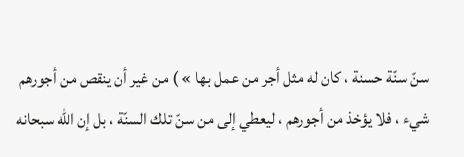سنّ سنّة حسنة ، كان له مثل أجر من عمل بها » ) من غير أن ينقص من أجورهم شيء ، فلا يؤخذ من أجورهم ، ليعطي إلى من سنّ تلك السنّة ، بل إن اللّه سبحانه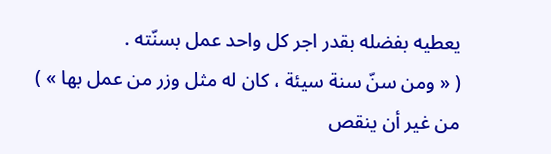يعطيه بفضله بقدر اجر كل واحد عمل بسنّته .
( « ومن سنّ سنة سيئة ، كان له مثل وزر من عمل بها » ) من غير أن ينقص